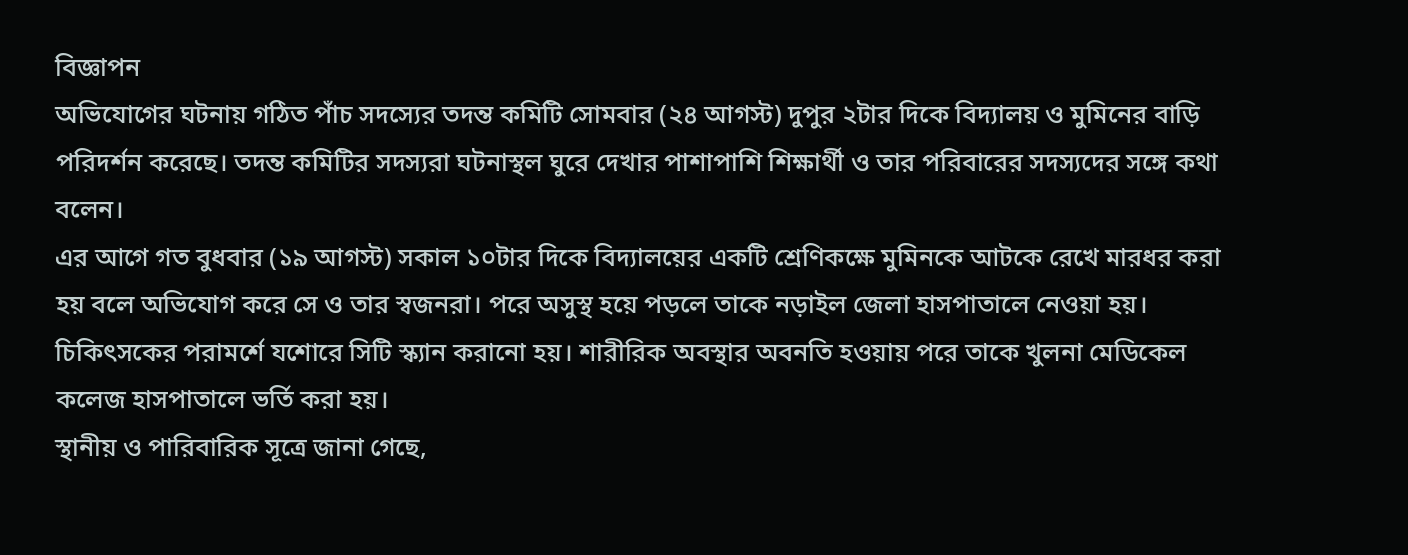বিজ্ঞাপন
অভিযোগের ঘটনায় গঠিত পাঁচ সদস্যের তদন্ত কমিটি সোমবার (২৪ আগস্ট) দুপুর ২টার দিকে বিদ্যালয় ও মুমিনের বাড়ি পরিদর্শন করেছে। তদন্ত কমিটির সদস্যরা ঘটনাস্থল ঘুরে দেখার পাশাপাশি শিক্ষার্থী ও তার পরিবারের সদস্যদের সঙ্গে কথা বলেন।
এর আগে গত বুধবার (১৯ আগস্ট) সকাল ১০টার দিকে বিদ্যালয়ের একটি শ্রেণিকক্ষে মুমিনকে আটকে রেখে মারধর করা হয় বলে অভিযোগ করে সে ও তার স্বজনরা। পরে অসুস্থ হয়ে পড়লে তাকে নড়াইল জেলা হাসপাতালে নেওয়া হয়। চিকিৎসকের পরামর্শে যশোরে সিটি স্ক্যান করানো হয়। শারীরিক অবস্থার অবনতি হওয়ায় পরে তাকে খুলনা মেডিকেল কলেজ হাসপাতালে ভর্তি করা হয়।
স্থানীয় ও পারিবারিক সূত্রে জানা গেছে,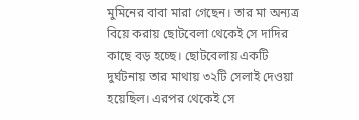মুমিনের বাবা মারা গেছেন। তার মা অন্যত্র বিয়ে করায় ছোটবেলা থেকেই সে দাদির কাছে বড় হচ্ছে। ছোটবেলায় একটি দুর্ঘটনায় তার মাথায় ৩২টি সেলাই দেওয়া হয়েছিল। এরপর থেকেই সে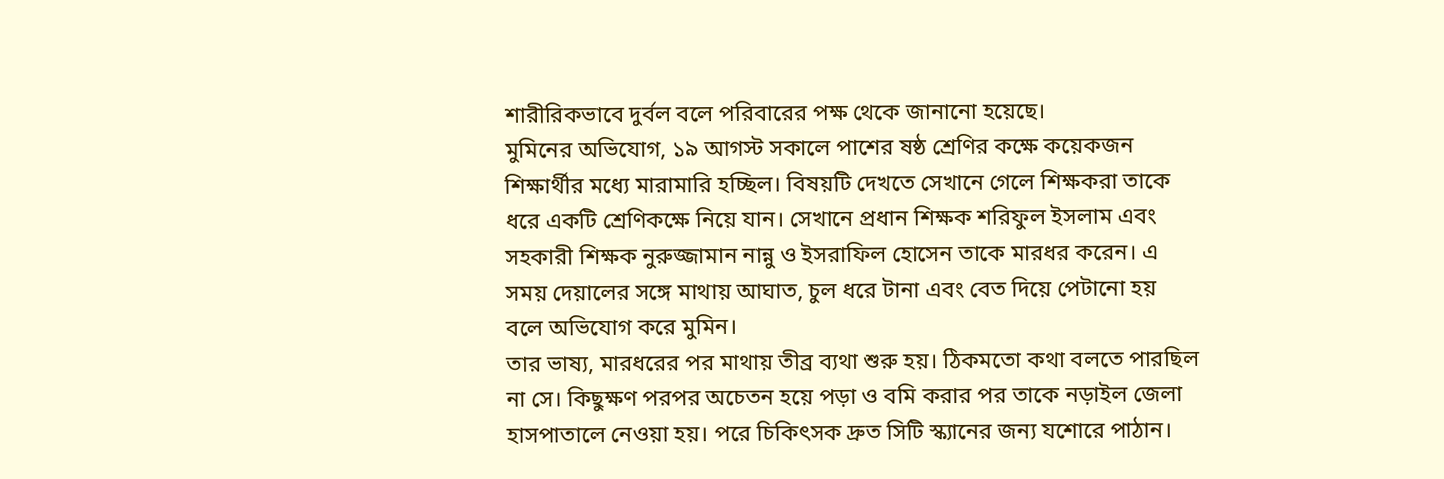শারীরিকভাবে দুর্বল বলে পরিবারের পক্ষ থেকে জানানো হয়েছে।
মুমিনের অভিযোগ, ১৯ আগস্ট সকালে পাশের ষষ্ঠ শ্রেণির কক্ষে কয়েকজন শিক্ষার্থীর মধ্যে মারামারি হচ্ছিল। বিষয়টি দেখতে সেখানে গেলে শিক্ষকরা তাকে ধরে একটি শ্রেণিকক্ষে নিয়ে যান। সেখানে প্রধান শিক্ষক শরিফুল ইসলাম এবং সহকারী শিক্ষক নুরুজ্জামান নান্নু ও ইসরাফিল হোসেন তাকে মারধর করেন। এ সময় দেয়ালের সঙ্গে মাথায় আঘাত, চুল ধরে টানা এবং বেত দিয়ে পেটানো হয় বলে অভিযোগ করে মুমিন।
তার ভাষ্য, মারধরের পর মাথায় তীব্র ব্যথা শুরু হয়। ঠিকমতো কথা বলতে পারছিল না সে। কিছুক্ষণ পরপর অচেতন হয়ে পড়া ও বমি করার পর তাকে নড়াইল জেলা হাসপাতালে নেওয়া হয়। পরে চিকিৎসক দ্রুত সিটি স্ক্যানের জন্য যশোরে পাঠান।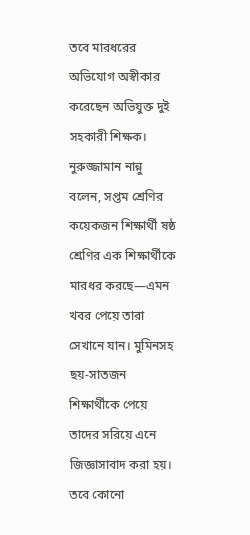তবে মারধরের অভিযোগ অস্বীকার করেছেন অভিযুক্ত দুই সহকারী শিক্ষক। নুরুজ্জামান নান্নু বলেন, সপ্তম শ্রেণির কয়েকজন শিক্ষার্থী ষষ্ঠ শ্রেণির এক শিক্ষার্থীকে মারধর করছে—এমন খবর পেয়ে তারা সেখানে যান। মুমিনসহ ছয়-সাতজন শিক্ষার্থীকে পেয়ে তাদের সরিয়ে এনে জিজ্ঞাসাবাদ করা হয়। তবে কোনো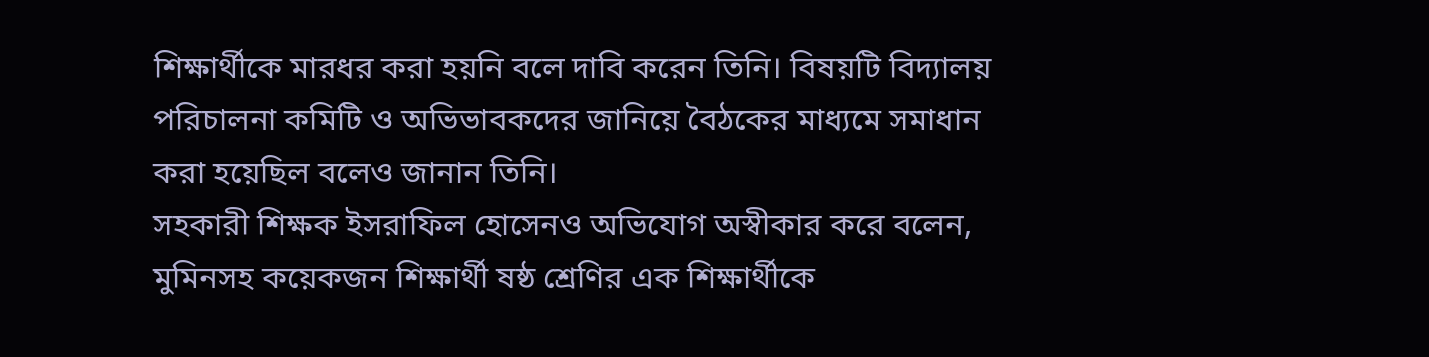শিক্ষার্থীকে মারধর করা হয়নি বলে দাবি করেন তিনি। বিষয়টি বিদ্যালয় পরিচালনা কমিটি ও অভিভাবকদের জানিয়ে বৈঠকের মাধ্যমে সমাধান করা হয়েছিল বলেও জানান তিনি।
সহকারী শিক্ষক ইসরাফিল হোসেনও অভিযোগ অস্বীকার করে বলেন, মুমিনসহ কয়েকজন শিক্ষার্থী ষষ্ঠ শ্রেণির এক শিক্ষার্থীকে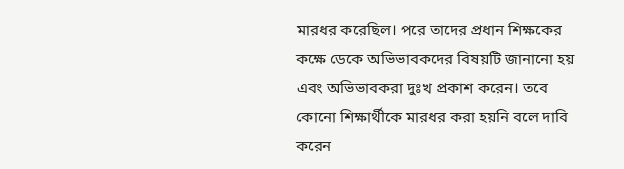মারধর করেছিল। পরে তাদের প্রধান শিক্ষকের কক্ষে ডেকে অভিভাবকদের বিষয়টি জানানো হয় এবং অভিভাবকরা দুঃখ প্রকাশ করেন। তবে কোনো শিক্ষার্থীকে মারধর করা হয়নি বলে দাবি করেন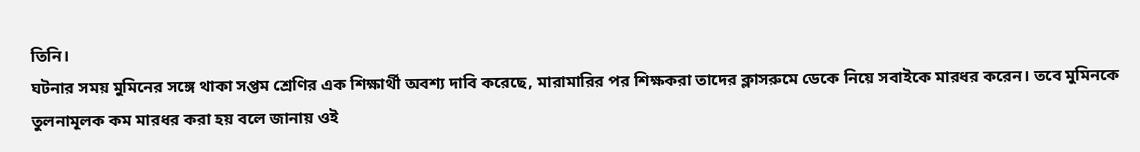তিনি।
ঘটনার সময় মুমিনের সঙ্গে থাকা সপ্তম শ্রেণির এক শিক্ষার্থী অবশ্য দাবি করেছে, মারামারির পর শিক্ষকরা তাদের ক্লাসরুমে ডেকে নিয়ে সবাইকে মারধর করেন। তবে মুমিনকে তুলনামূলক কম মারধর করা হয় বলে জানায় ওই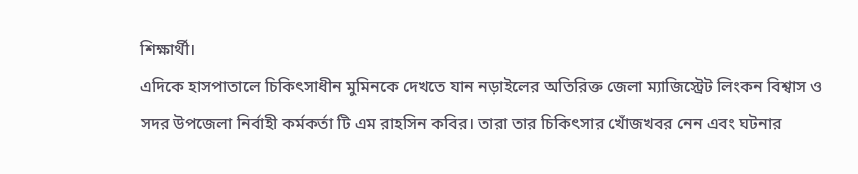শিক্ষার্থী।
এদিকে হাসপাতালে চিকিৎসাধীন মুমিনকে দেখতে যান নড়াইলের অতিরিক্ত জেলা ম্যাজিস্ট্রেট লিংকন বিশ্বাস ও সদর উপজেলা নির্বাহী কর্মকর্তা টি এম রাহসিন কবির। তারা তার চিকিৎসার খোঁজখবর নেন এবং ঘটনার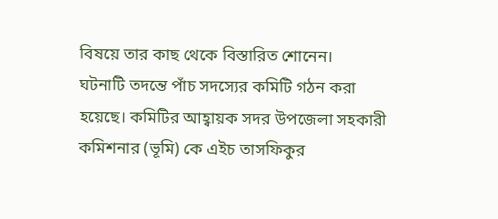বিষয়ে তার কাছ থেকে বিস্তারিত শোনেন।
ঘটনাটি তদন্তে পাঁচ সদস্যের কমিটি গঠন করা হয়েছে। কমিটির আহ্বায়ক সদর উপজেলা সহকারী কমিশনার (ভূমি) কে এইচ তাসফিকুর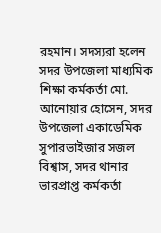রহমান। সদস্যরা হলেন সদর উপজেলা মাধ্যমিক শিক্ষা কর্মকর্তা মো. আনোয়ার হোসেন, সদর উপজেলা একাডেমিক সুপারভাইজার সজল বিশ্বাস, সদর থানার ভারপ্রাপ্ত কর্মকর্তা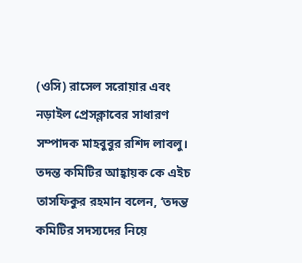(ওসি) রাসেল সরোয়ার এবং নড়াইল প্রেসক্লাবের সাধারণ সম্পাদক মাহবুবুর রশিদ লাবলু।
তদন্ত কমিটির আহ্বায়ক কে এইচ তাসফিকুর রহমান বলেন, ‘তদন্ত কমিটির সদস্যদের নিয়ে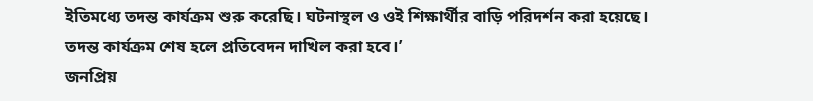ইতিমধ্যে তদন্ত কার্যক্রম শুরু করেছি। ঘটনাস্থল ও ওই শিক্ষার্থীর বাড়ি পরিদর্শন করা হয়েছে। তদন্ত কার্যক্রম শেষ হলে প্রতিবেদন দাখিল করা হবে।’
জনপ্রিয়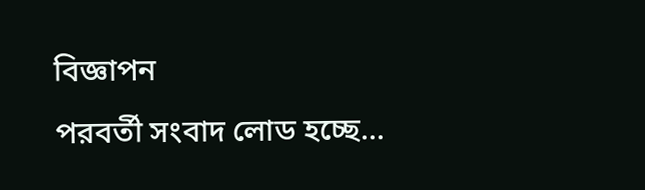বিজ্ঞাপন
পরবর্তী সংবাদ লোড হচ্ছে...